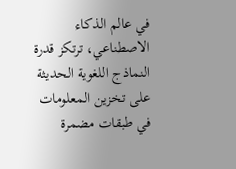في عالم الذكاء الاصطناعي، ترتكز قدرة النماذج اللغوية الحديثة على تخزين المعلومات في طبقات مضمرة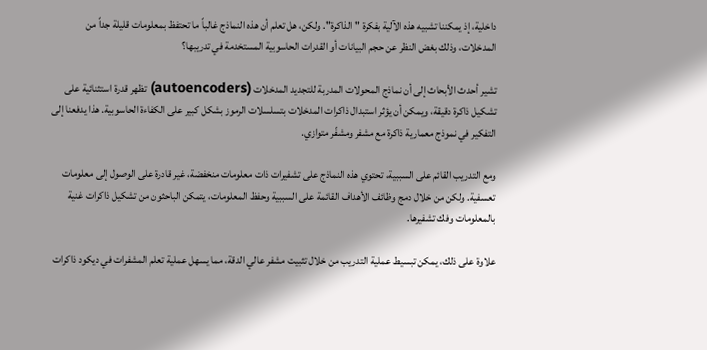داخلية، إذ يمكننا تشبيه هذه الآلية بفكرة "الذاكرة". ولكن، هل تعلم أن هذه النماذج غالباً ما تحتفظ بمعلومات قليلة جداً من المدخلات، وذلك بغض النظر عن حجم البيانات أو القدرات الحاسوبية المستخدمة في تدريبها؟

تشير أحدث الأبحاث إلى أن نماذج المحولات المدربة للتجديد المدخلات (autoencoders) تظهر قدرة استثنائية على تشكيل ذاكرة دقيقة، ويمكن أن يؤثر استبدال ذاكرات المدخلات بتسلسلات الرموز بشكل كبير على الكفاءة الحاسوبية. هذا يدفعنا إلى التفكير في نموذج معمارية ذاكرة مع مشفر ومشفّر متوازي.

ومع التدريب القائم على السببية، تحتوي هذه النماذج على تشفيرات ذات معلومات منخفضة، غير قادرة على الوصول إلى معلومات تعسفية. ولكن من خلال دمج وظائف الأهداف القائمة على السببية وحفظ المعلومات، يتمكن الباحثون من تشكيل ذاكرات غنية بالمعلومات وفك تشفيرها.

علاوة على ذلك، يمكن تبسيط عملية التدريب من خلال تثبيت مشفر عالي الدقة، مما يسهل عملية تعلم المشفرات في ديكود ذاكرات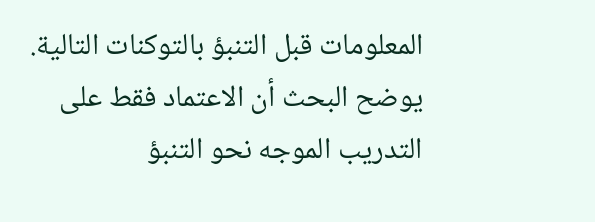المعلومات قبل التنبؤ بالتوكنات التالية. يوضح البحث أن الاعتماد فقط على التدريب الموجه نحو التنبؤ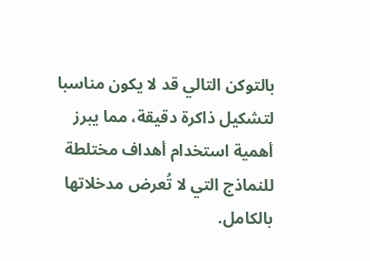بالتوكن التالي قد لا يكون مناسبا لتشكيل ذاكرة دقيقة، مما يبرز أهمية استخدام أهداف مختلطة للنماذج التي لا تُعرض مدخلاتها بالكامل.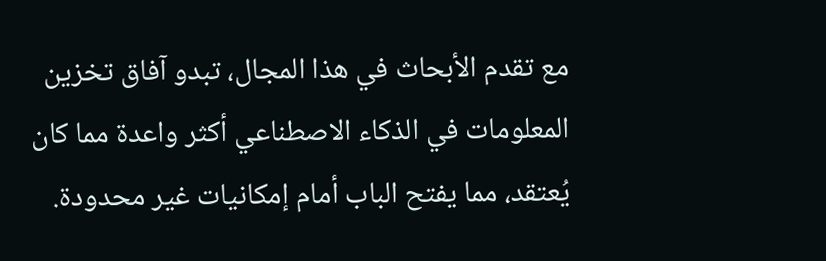مع تقدم الأبحاث في هذا المجال، تبدو آفاق تخزين المعلومات في الذكاء الاصطناعي أكثر واعدة مما كان يُعتقد، مما يفتح الباب أمام إمكانيات غير محدودة.